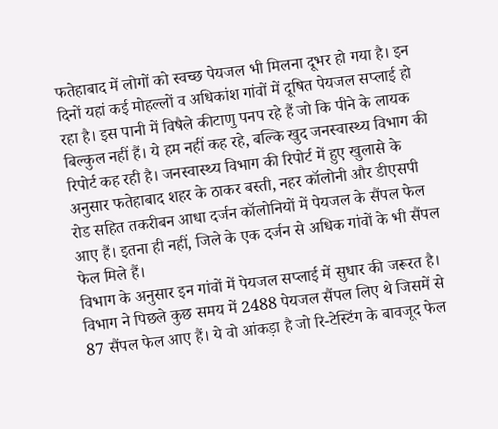फतेहाबाद में लोगों को स्वच्छ पेयजल भी मिलना दूभर हो गया है। इन दिनों यहां कई मोहल्लों व अधिकांश गांवों में दूषित पेयजल सप्लाई हो रहा है। इस पानी में विषैले कीटाणु पनप रहे हैं जो कि पीने के लायक बिल्कुल नहीं हैं। ये हम नहीं कह रहे, बल्कि खुद जनस्वास्थ्य विभाग की रिपोर्ट कह रही है। जनस्वास्थ्य विभाग की रिपोर्ट में हुए खुलासे के अनुसार फतेहाबाद शहर के ठाकर बस्ती, नहर कॉलोनी और डीएसपी रोड सहित तकरीबन आधा दर्जन कॉलोनियों में पेयजल के सैंपल फेल आए हैं। इतना ही नहीं, जिले के एक दर्जन से अधिक गांवों के भी सैंपल फेल मिले हैं।
विभाग के अनुसार इन गांवों में पेयजल सप्लाई में सुधार की जरूरत है। विभाग ने पिछले कुछ समय में 2488 पेयजल सैंपल लिए थे जिसमें से 87 सैंपल फेल आए हैं। ये वो आंकड़ा है जो रि-टेस्टिंग के बावजूद फेल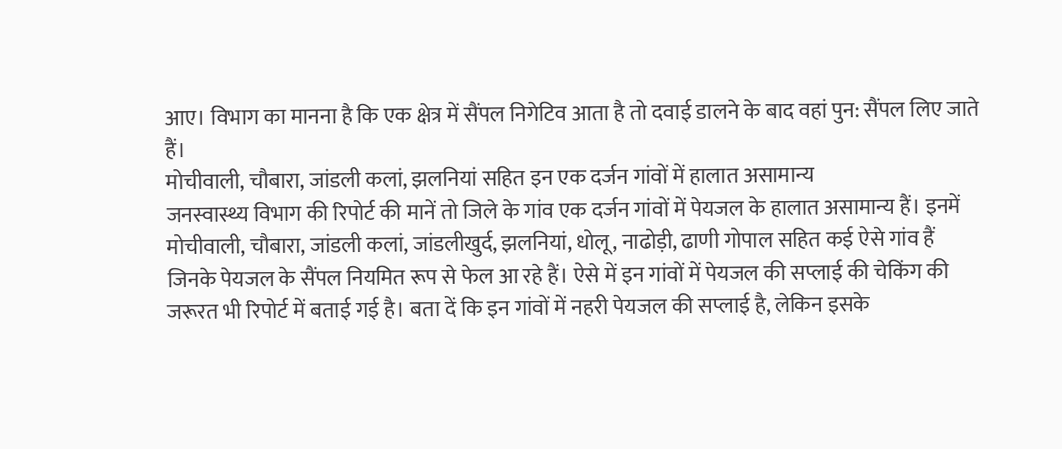आए। विभाग का मानना है कि एक क्षेत्र में सैंपल निगेटिव आता है तो दवाई डालने के बाद वहां पुन: सैंपल लिए जाते हैं।
मोचीवाली, चौबारा, जांडली कलां, झलनियां सहित इन एक दर्जन गांवों में हालात असामान्य
जनस्वास्थ्य विभाग की रिपोर्ट की मानें तो जिले के गांव एक दर्जन गांवों में पेयजल के हालात असामान्य हैं। इनमें मोचीवाली, चौबारा, जांडली कलां, जांडलीखुर्द, झलनियां, धोलू, नाढोड़ी, ढाणी गोपाल सहित कई ऐसे गांव हैं जिनके पेयजल के सैंपल नियमित रूप से फेल आ रहे हैं। ऐसे में इन गांवों में पेयजल की सप्लाई की चेकिंग की जरूरत भी रिपोर्ट में बताई गई है। बता दें कि इन गांवों में नहरी पेयजल की सप्लाई है, लेकिन इसके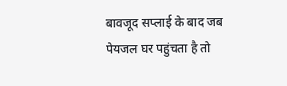बावजूद सप्लाई के बाद जब पेयजल घर पहुंचता है तो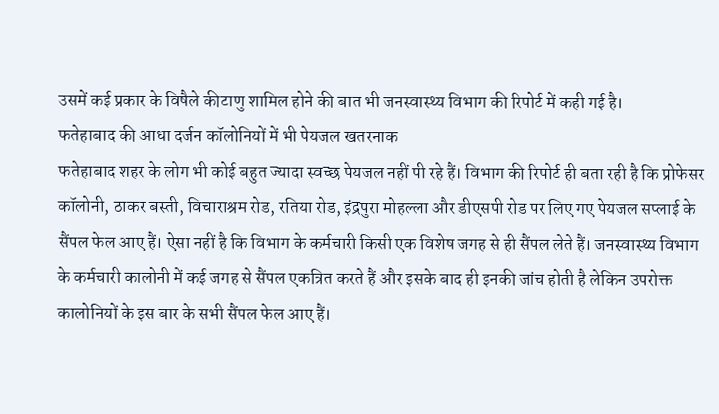उसमें कई प्रकार के विषैले कीटाणु शामिल होने की बात भी जनस्वास्थ्य विभाग की रिपोर्ट में कही गई है।
फतेहाबाद की आधा दर्जन कॉलोनियों में भी पेयजल खतरनाक
फतेहाबाद शहर के लोग भी कोई बहुत ज्यादा स्वच्छ पेयजल नहीं पी रहे हैं। विभाग की रिपोर्ट ही बता रही है कि प्रोफेसर कॉलोनी, ठाकर बस्ती, विचाराश्रम रोड, रतिया रोड, इंद्रपुरा मोहल्ला और डीएसपी रोड पर लिए गए पेयजल सप्लाई के सैंपल फेल आए हैं। ऐसा नहीं है कि विभाग के कर्मचारी किसी एक विशेष जगह से ही सैंपल लेते हैं। जनस्वास्थ्य विभाग के कर्मचारी कालोनी में कई जगह से सैंपल एकत्रित करते हैं और इसके बाद ही इनकी जांच होती है लेकिन उपरोक्त कालोनियों के इस बार के सभी सैंपल फेल आए हैं।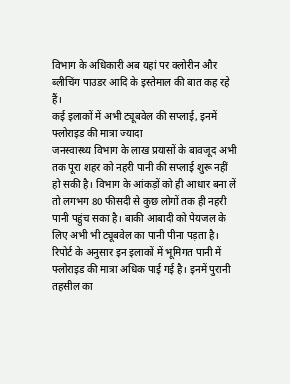विभाग के अधिकारी अब यहां पर क्लोरीन और ब्लीचिंग पाउडर आदि के इस्तेमाल की बात कह रहे हैं।
कई इलाकों में अभी ट्यूबवेल की सप्लाई, इनमें फ्लोराइड की मात्रा ज्यादा
जनस्वास्थ्य विभाग के लाख प्रयासों के बावजूद अभी तक पूरा शहर को नहरी पानी की सप्लाई शुरू नहीं हो सकी है। विभाग के आंकड़ों को ही आधार बना लें तो लगभग 80 फीसदी से कुछ लोगों तक ही नहरी पानी पहुंच सका है। बाकी आबादी को पेयजल के लिए अभी भी ट्यूबवेल का पानी पीना पड़ता है। रिपोर्ट के अनुसार इन इलाकों में भूमिगत पानी में फ्लोराइड की मात्रा अधिक पाई गई है। इनमें पुरानी तहसील का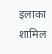इलाका शामिल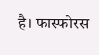है। फास्फोरस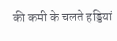की कमी के चलते हड्डियां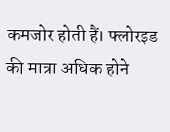कमजोर होती हैं। फ्लोरइड की मात्रा अधिक होने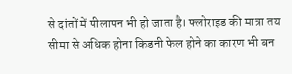से दांतों में पीलापन भी हो जाता है। फ्लोराइड की मात्रा तय सीमा से अधिक होना किडनी फेल होने का कारण भी बन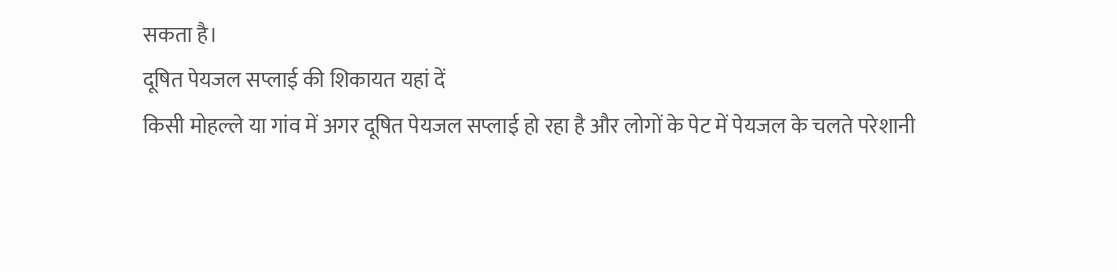सकता है।
दूषित पेयजल सप्लाई की शिकायत यहां दें
किसी मोहल्ले या गांव में अगर दूषित पेयजल सप्लाई हो रहा है और लोगों के पेट में पेयजल के चलते परेशानी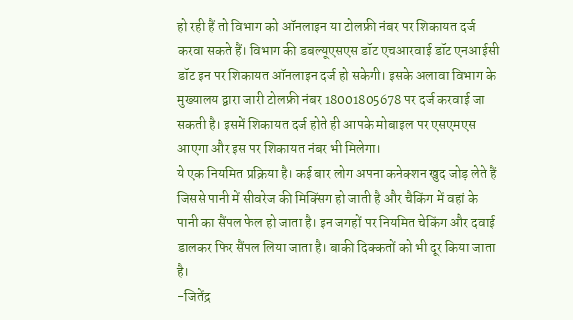हो रही हैं तो विभाग को ऑनलाइन या टोलफ्री नंबर पर शिकायत दर्ज करवा सकते हैं। विभाग की डबल्यूएसएस डॉट एचआरवाई डॉट एनआईसी डॉट इन पर शिकायत ऑनलाइन दर्ज हो सकेगी। इसके अलावा विभाग के मुख्यालय द्वारा जारी टोलफ्री नंबर 18001805678 पर दर्ज करवाई जा सकती है। इसमें शिकायत दर्ज होते ही आपके मोबाइल पर एसएमएस आएगा और इस पर शिकायत नंबर भी मिलेगा।
ये एक नियमित प्रक्रिया है। कई बार लोग अपना कनेक्शन खुद जोड़ लेते हैं जिससे पानी में सीवरेज की मिक्सिंग हो जाती है और चैकिंग में वहां के पानी का सैंपल फेल हो जाता है। इन जगहों पर नियमित चेकिंग और दवाई डालकर फिर सैंपल लिया जाता है। बाकी दिक्कतों को भी दूर किया जाता है।
-जितेंद्र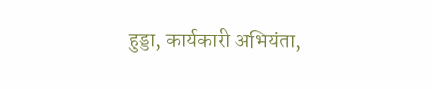हुड्डा, कार्यकारी अभियंता,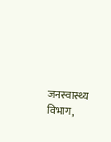जनस्वास्थ्य विभाग,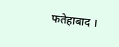फतेहाबाद ।